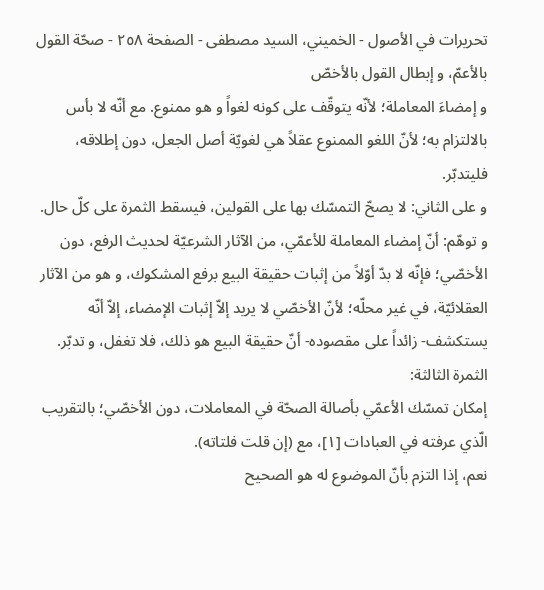تحريرات في الأصول - الخميني، السيد مصطفى - الصفحة ٢٥٨ - صحّة القول بالأعمّ، و إبطال القول بالأخصّ
و إمضاءَ المعاملة؛ لأنّه يتوقّف على كونه لغواً و هو ممنوع. مع أنّه لا بأس بالالتزام به؛ لأنّ اللغو الممنوع عقلاً هي لغويّة أصل الجعل، دون إطلاقه، فليتدبّر.
و على الثاني: لا يصحّ التمسّك بها على القولين، فيسقط الثمرة على كلّ حال.
و توهّم: أنّ إمضاء المعاملة للأعمّي، من الآثار الشرعيّة لحديث الرفع، دون الأخصّي؛ فإنّه لا بدّ أوّلاً من إثبات حقيقة البيع برفع المشكوك، و هو من الآثار العقلائيّة، في غير محلّه؛ لأنّ الأخصّي لا يريد إلاّ إثبات الإمضاء، إلاّ أنّه يستكشف- زائداً على مقصوده- أنّ حقيقة البيع هو ذلك، فلا تغفل، و تدبّر.
الثمرة الثالثة:
إمكان تمسّك الأعمّي بأصالة الصحّة في المعاملات، دون الأخصّي؛ بالتقريب الّذي عرفته في العبادات [١]، مع (إن قلت فلتاته).
نعم، إذا التزم بأنّ الموضوع له هو الصحيح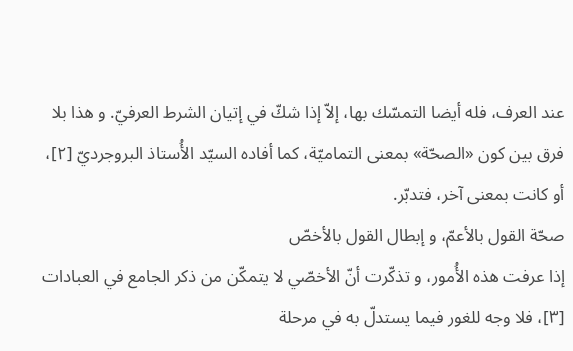عند العرف، فله أيضا التمسّك بها، إلاّ إذا شكّ في إتيان الشرط العرفيّ. و هذا بلا فرق بين كون «الصحّة» بمعنى التماميّة، كما أفاده السيّد الأُستاذ البروجرديّ [٢]، أو كانت بمعنى آخر، فتدبّر.
صحّة القول بالأعمّ، و إبطال القول بالأخصّ
إذا عرفت هذه الأُمور، و تذكّرت أنّ الأخصّي لا يتمكّن من ذكر الجامع في العبادات [٣]، فلا وجه للغور فيما يستدلّ به في مرحلة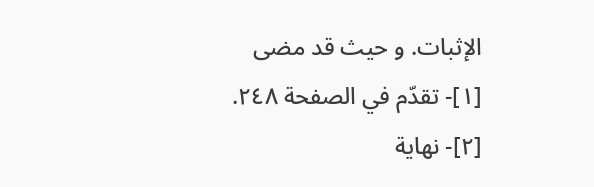الإثبات. و حيث قد مضى
[١]- تقدّم في الصفحة ٢٤٨.
[٢]- نهاية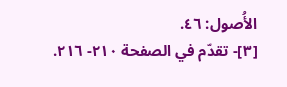الأُصول: ٤٦.
[٣]- تقدّم في الصفحة ٢١٠- ٢١٦.